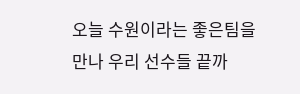오늘 수원이라는 좋은팀을 만나 우리 선수들 끝까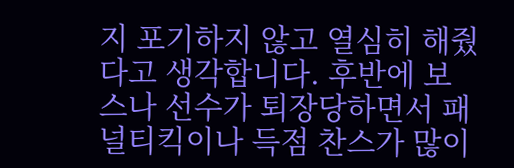지 포기하지 않고 열심히 해줬다고 생각합니다. 후반에 보스나 선수가 퇴장당하면서 패널티킥이나 득점 찬스가 많이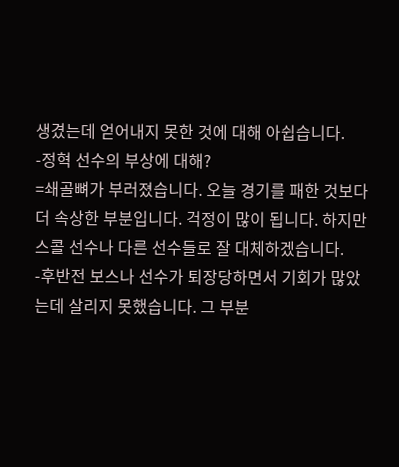생겼는데 얻어내지 못한 것에 대해 아쉽습니다.
-정혁 선수의 부상에 대해?
=쇄골뼈가 부러졌습니다. 오늘 경기를 패한 것보다 더 속상한 부분입니다. 걱정이 많이 됩니다. 하지만 스콜 선수나 다른 선수들로 잘 대체하겠습니다.
-후반전 보스나 선수가 퇴장당하면서 기회가 많았는데 살리지 못했습니다. 그 부분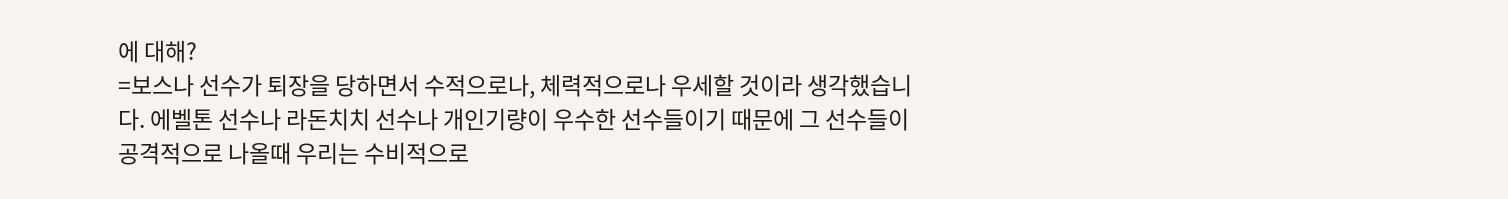에 대해?
=보스나 선수가 퇴장을 당하면서 수적으로나, 체력적으로나 우세할 것이라 생각했습니다. 에벨톤 선수나 라돈치치 선수나 개인기량이 우수한 선수들이기 때문에 그 선수들이 공격적으로 나올때 우리는 수비적으로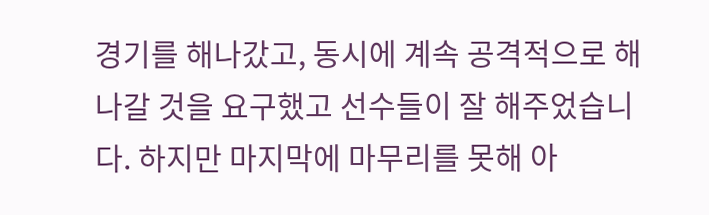경기를 해나갔고, 동시에 계속 공격적으로 해 나갈 것을 요구했고 선수들이 잘 해주었습니다. 하지만 마지막에 마무리를 못해 아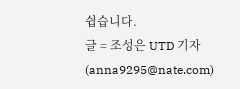쉽습니다.
글 = 조성은 UTD 기자 (anna9295@nate.com)